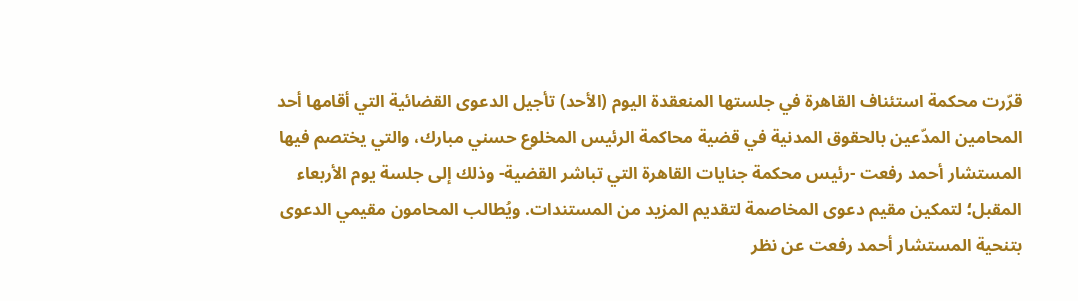قرّرت محكمة استئناف القاهرة في جلستها المنعقدة اليوم (الأحد) تأجيل الدعوى القضائية التي أقامها أحد المحامين المدّعين بالحقوق المدنية في قضية محاكمة الرئيس المخلوع حسني مبارك، والتي يختصم فيها المستشار أحمد رفعت -رئيس محكمة جنايات القاهرة التي تباشر القضية- وذلك إلى جلسة يوم الأربعاء المقبل؛ لتمكين مقيم دعوى المخاصمة لتقديم المزيد من المستندات. ويُطالب المحامون مقيمي الدعوى بتنحية المستشار أحمد رفعت عن نظر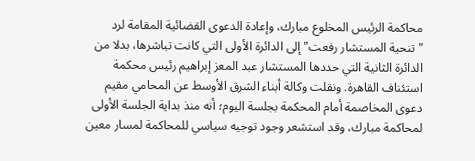محاكمة الرئيس المخلوع مبارك، وإعادة الدعوى القضائية المقامة لرد "تنحية المستشار رفعت" إلى الدائرة الأولى التي كانت تباشرها، بدلا من الدائرة الثانية التي حددها المستشار عبد المعز إبراهيم رئيس محكمة استئناف القاهرة. ونقلت وكالة أبناء الشرق الأوسط عن المحامي مقيم دعوى المخاصمة أمام المحكمة بجلسة اليوم؛ أنه منذ بداية الجلسة الأولى لمحاكمة مبارك، وقد استشعر وجود توجيه سياسي للمحاكمة لمسار معين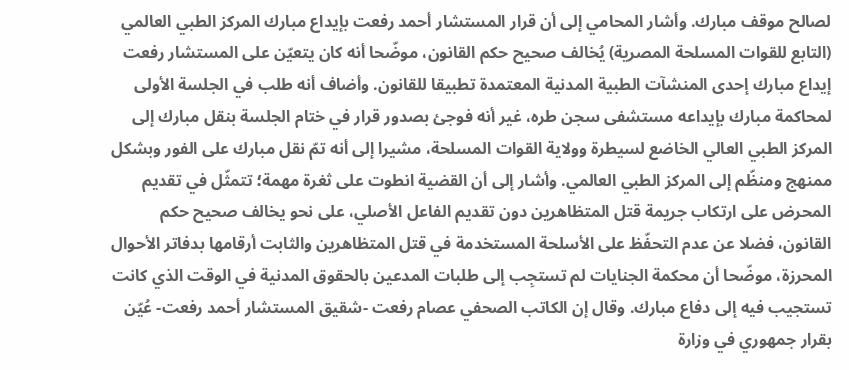لصالح موقف مبارك. وأشار المحامي إلى أن قرار المستشار أحمد رفعت بإيداع مبارك المركز الطبي العالمي (التابع للقوات المسلحة المصرية) يُخالف صحيح حكم القانون، موضّحا أنه كان يتعيّن على المستشار رفعت إيداع مبارك إحدى المنشآت الطبية المدنية المعتمدة تطبيقا للقانون. وأضاف أنه طلب في الجلسة الأولى لمحاكمة مبارك بإيداعه مستشفى سجن طره، غير أنه فوجئ بصدور قرار في ختام الجلسة بنقل مبارك إلى المركز الطبي العالي الخاضع لسيطرة وولاية القوات المسلحة، مشيرا إلى أنه تمّ نقل مبارك على الفور وبشكل ممنهج ومنظّم إلى المركز الطبي العالمي. وأشار إلى أن القضية انطوت على ثغرة مهمة؛ تتمثّل في تقديم المحرض على ارتكاب جريمة قتل المتظاهرين دون تقديم الفاعل الأصلي، على نحو يخالف صحيح حكم القانون، فضلا عن عدم التحفّظ على الأسلحة المستخدمة في قتل المتظاهرين والثابت أرقامها بدفاتر الأحوال المحرزة، موضّحا أن محكمة الجنايات لم تستجِب إلى طلبات المدعين بالحقوق المدنية في الوقت الذي كانت تستجيب فيه إلى دفاع مبارك. وقال إن الكاتب الصحفي عصام رفعت -شقيق المستشار أحمد رفعت- عُيّن بقرار جمهوري في وزارة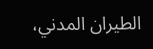الطيران المدني،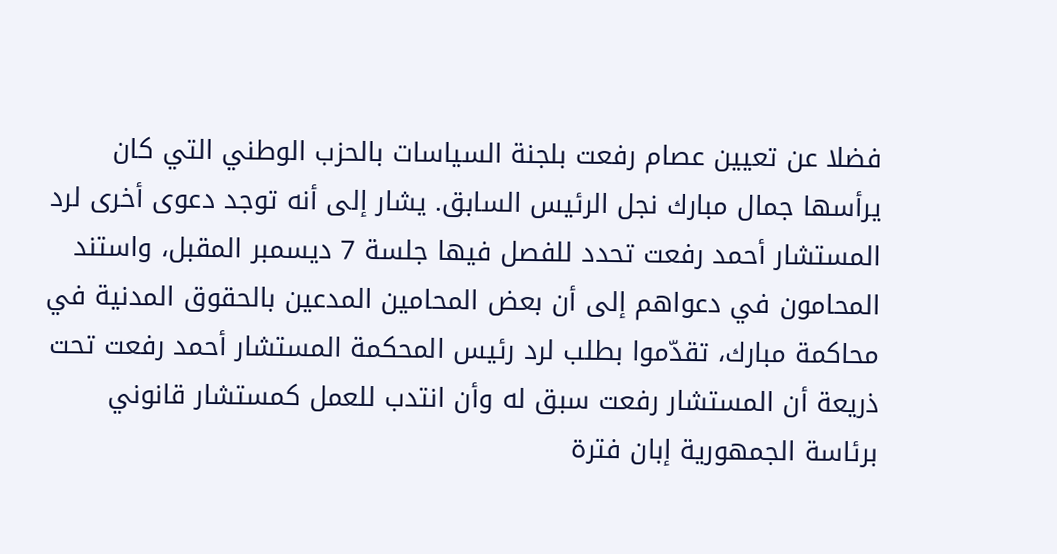فضلا عن تعيين عصام رفعت بلجنة السياسات بالحزب الوطني التي كان يرأسها جمال مبارك نجل الرئيس السابق. يشار إلى أنه توجد دعوى أخرى لرد المستشار أحمد رفعت تحدد للفصل فيها جلسة 7 ديسمبر المقبل، واستند المحامون في دعواهم إلى أن بعض المحامين المدعين بالحقوق المدنية في محاكمة مبارك، تقدّموا بطلب لرد رئيس المحكمة المستشار أحمد رفعت تحت ذريعة أن المستشار رفعت سبق له وأن انتدب للعمل كمستشار قانوني برئاسة الجمهورية إبان فترة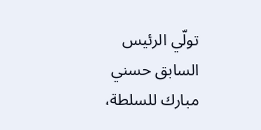تولّي الرئيس السابق حسني مبارك للسلطة،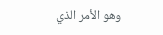وهو الأمر الذي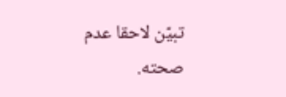تبيّن لاحقا عدم صحته.